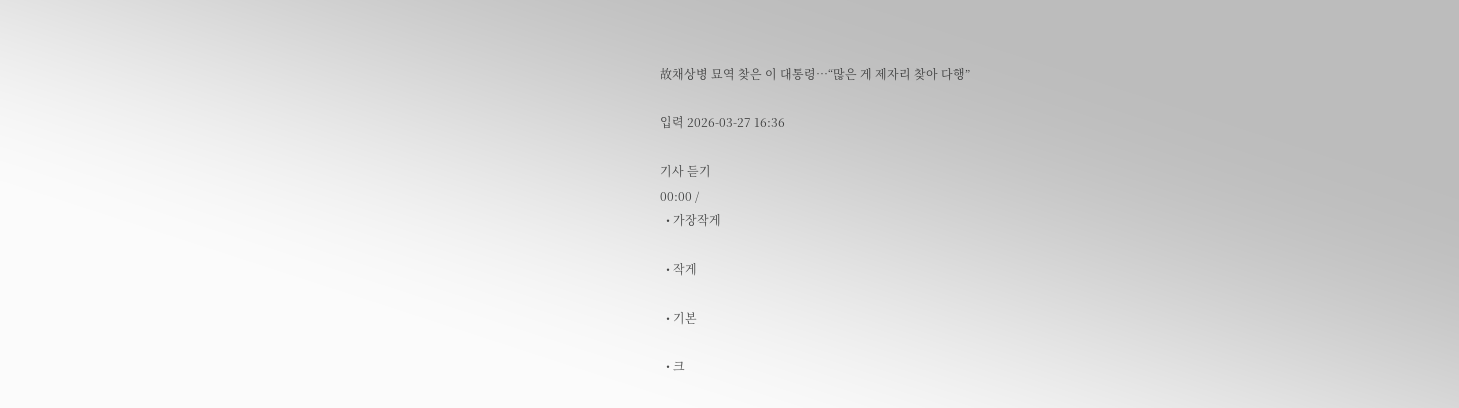故채상병 묘역 찾은 이 대통령…“많은 게 제자리 찾아 다행”

입력 2026-03-27 16:36

기사 듣기
00:00 /
  • 가장작게

  • 작게

  • 기본

  • 크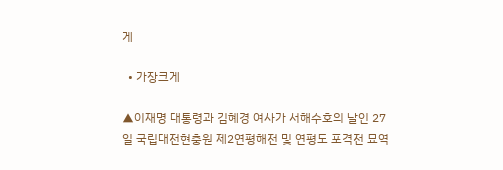게

  • 가장크게

▲이재명 대통령과 김혜경 여사가 서해수호의 날인 27일 국립대전현충원 제2연평해전 및 연평도 포격전 묘역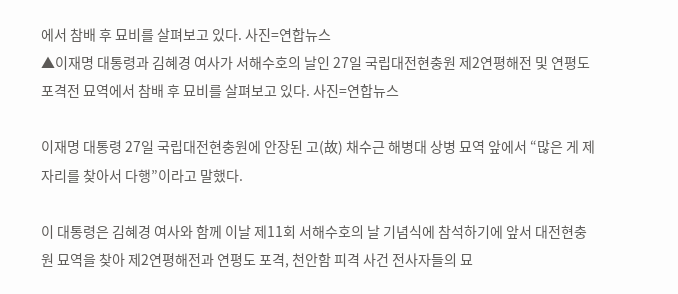에서 참배 후 묘비를 살펴보고 있다. 사진=연합뉴스
▲이재명 대통령과 김혜경 여사가 서해수호의 날인 27일 국립대전현충원 제2연평해전 및 연평도 포격전 묘역에서 참배 후 묘비를 살펴보고 있다. 사진=연합뉴스

이재명 대통령 27일 국립대전현충원에 안장된 고(故) 채수근 해병대 상병 묘역 앞에서 “많은 게 제자리를 찾아서 다행”이라고 말했다.

이 대통령은 김혜경 여사와 함께 이날 제11회 서해수호의 날 기념식에 참석하기에 앞서 대전현충원 묘역을 찾아 제2연평해전과 연평도 포격, 천안함 피격 사건 전사자들의 묘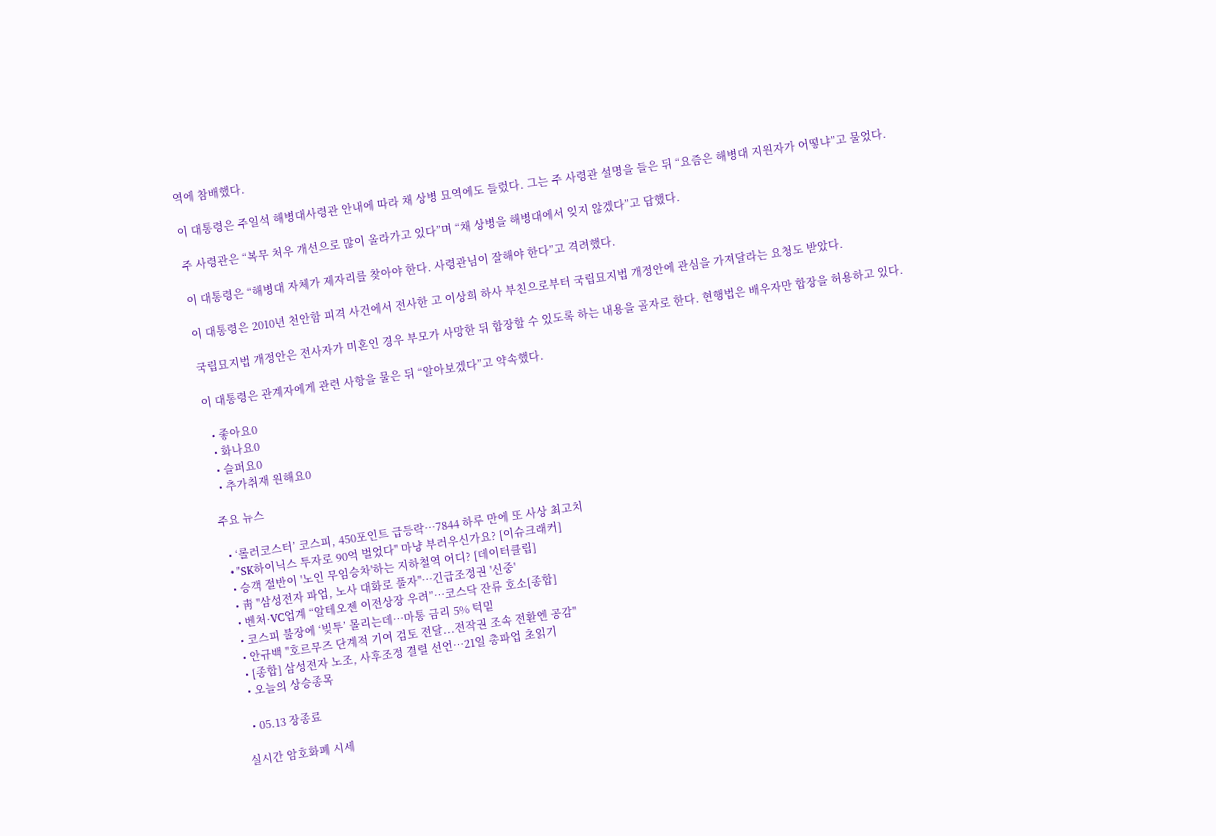역에 참배했다.

이 대통령은 주일석 해병대사령관 안내에 따라 채 상병 묘역에도 들렀다. 그는 주 사령관 설명을 들은 뒤 “요즘은 해병대 지원자가 어떻냐”고 물었다.

주 사령관은 “복무 처우 개선으로 많이 올라가고 있다”며 “채 상병을 해병대에서 잊지 않겠다”고 답했다.

이 대통령은 “해병대 자체가 제자리를 찾아야 한다. 사령관님이 잘해야 한다”고 격려했다.

이 대통령은 2010년 천안함 피격 사건에서 전사한 고 이상희 하사 부친으로부터 국립묘지법 개정안에 관심을 가져달라는 요청도 받았다.

국립묘지법 개정안은 전사자가 미혼인 경우 부모가 사망한 뒤 합장할 수 있도록 하는 내용을 골자로 한다. 현행법은 배우자만 합장을 허용하고 있다.

이 대통령은 관계자에게 관련 사항을 물은 뒤 “알아보겠다”고 약속했다.

  • 좋아요0
  • 화나요0
  • 슬퍼요0
  • 추가취재 원해요0

주요 뉴스

  • ‘롤러코스터’ 코스피, 450포인트 급등락…7844 하루 만에 또 사상 최고치
  • "SK하이닉스 투자로 90억 벌었다" 마냥 부러우신가요? [이슈크래커]
  • 승객 절반이 '노인 무임승차'하는 지하철역 어디? [데이터클립]
  • 靑 "삼성전자 파업, 노사 대화로 풀자"…긴급조정권 '신중'
  • 벤처·VC업계 “알테오젠 이전상장 우려”…코스닥 잔류 호소[종합]
  • 코스피 불장에 ‘빚투’ 몰리는데…마통 금리 5% 턱밑
  • 안규백 "호르무즈 단계적 기여 검토 전달...전작권 조속 전환엔 공감"
  • [종합] 삼성전자 노조, 사후조정 결렬 선언…21일 총파업 초읽기
  • 오늘의 상승종목

  • 05.13 장종료

실시간 암호화폐 시세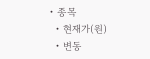• 종목
  • 현재가(원)
  • 변동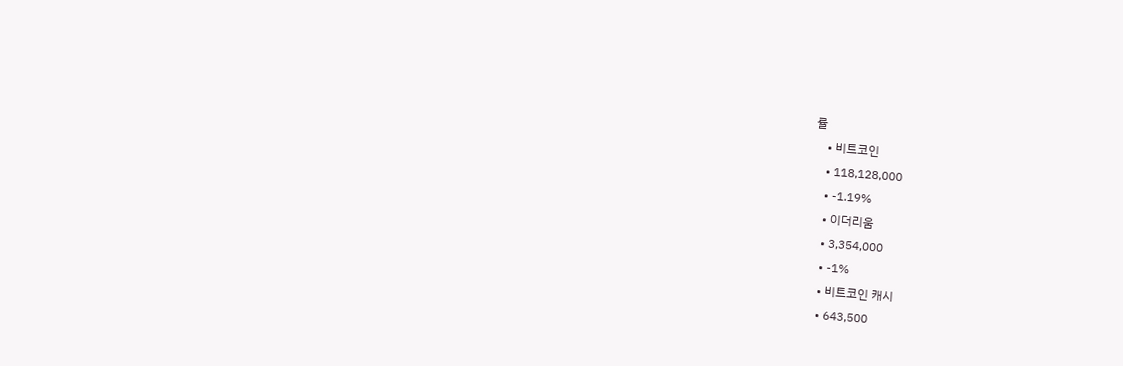률
    • 비트코인
    • 118,128,000
    • -1.19%
    • 이더리움
    • 3,354,000
    • -1%
    • 비트코인 캐시
    • 643,500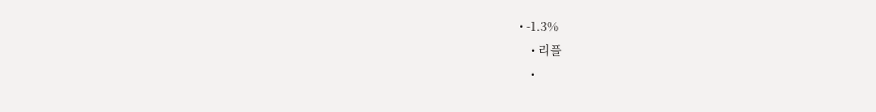• -1.3%
    • 리플
    •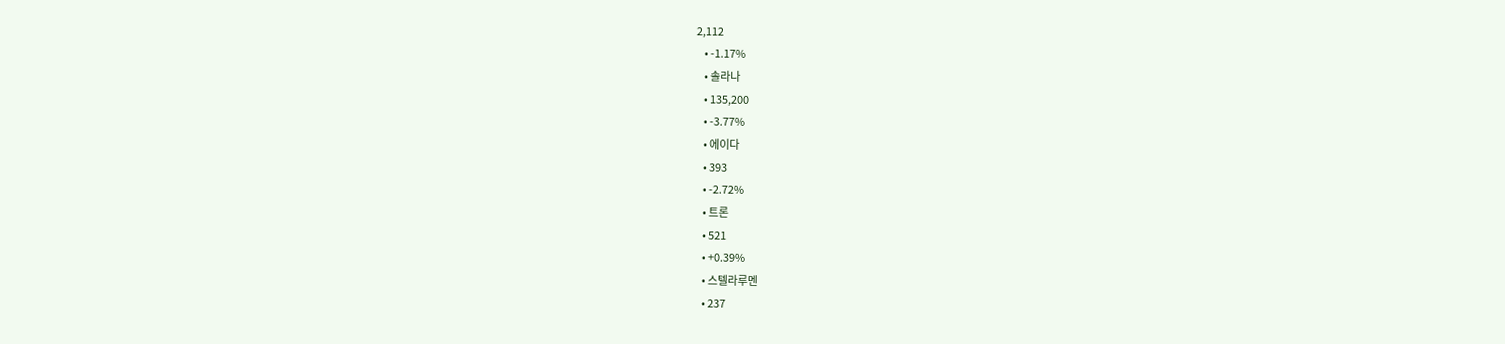2,112
    • -1.17%
    • 솔라나
    • 135,200
    • -3.77%
    • 에이다
    • 393
    • -2.72%
    • 트론
    • 521
    • +0.39%
    • 스텔라루멘
    • 237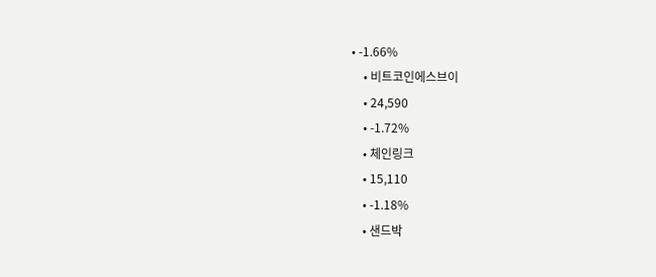• -1.66%
    • 비트코인에스브이
    • 24,590
    • -1.72%
    • 체인링크
    • 15,110
    • -1.18%
    • 샌드박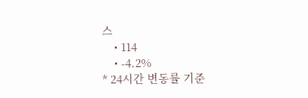스
    • 114
    • -4.2%
* 24시간 변동률 기준